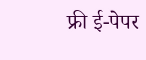फ्री ई-पेपर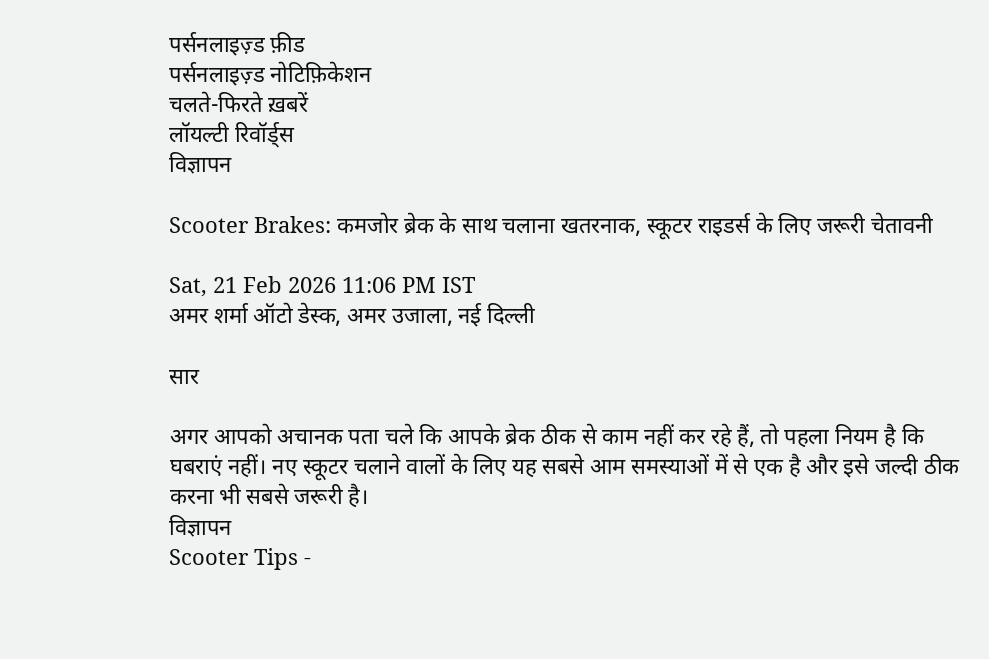पर्सनलाइज़्ड फ़ीड
पर्सनलाइज़्ड नोटिफ़िकेशन
चलते-फिरते ख़बरें
लॉयल्टी रिवॉर्ड्स
विज्ञापन

Scooter Brakes: कमजोर ब्रेक के साथ चलाना खतरनाक, स्कूटर राइडर्स के लिए जरूरी चेतावनी

Sat, 21 Feb 2026 11:06 PM IST
अमर शर्मा ऑटो डेस्क, अमर उजाला, नई दिल्ली

सार

अगर आपको अचानक पता चले कि आपके ब्रेक ठीक से काम नहीं कर रहे हैं, तो पहला नियम है कि घबराएं नहीं। नए स्कूटर चलाने वालों के लिए यह सबसे आम समस्याओं में से एक है और इसे जल्दी ठीक करना भी सबसे जरूरी है।
विज्ञापन
Scooter Tips -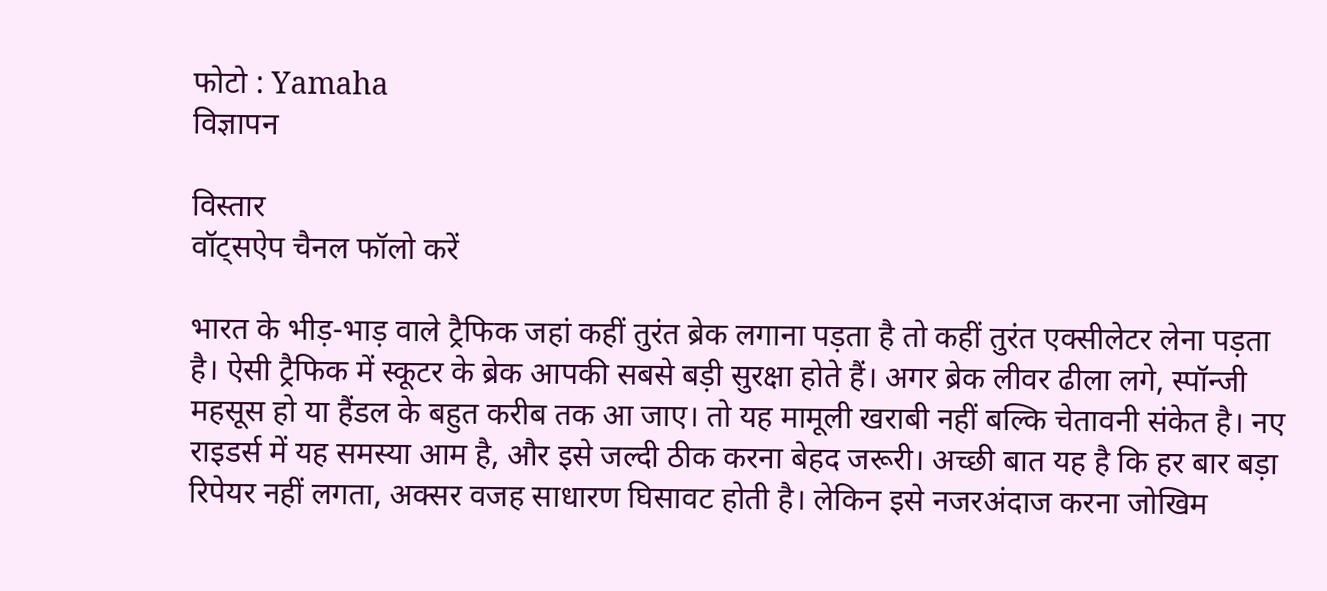फोटो : Yamaha
विज्ञापन

विस्तार
वॉट्सऐप चैनल फॉलो करें

भारत के भीड़-भाड़ वाले ट्रैफिक जहां कहीं तुरंत ब्रेक लगाना पड़ता है तो कहीं तुरंत एक्सीलेटर लेना पड़ता है। ऐसी ट्रैफिक में स्कूटर के ब्रेक आपकी सबसे बड़ी सुरक्षा होते हैं। अगर ब्रेक लीवर ढीला लगे, स्पॉन्जी महसूस हो या हैंडल के बहुत करीब तक आ जाए। तो यह मामूली खराबी नहीं बल्कि चेतावनी संकेत है। नए राइडर्स में यह समस्या आम है, और इसे जल्दी ठीक करना बेहद जरूरी। अच्छी बात यह है कि हर बार बड़ा रिपेयर नहीं लगता, अक्सर वजह साधारण घिसावट होती है। लेकिन इसे नजरअंदाज करना जोखिम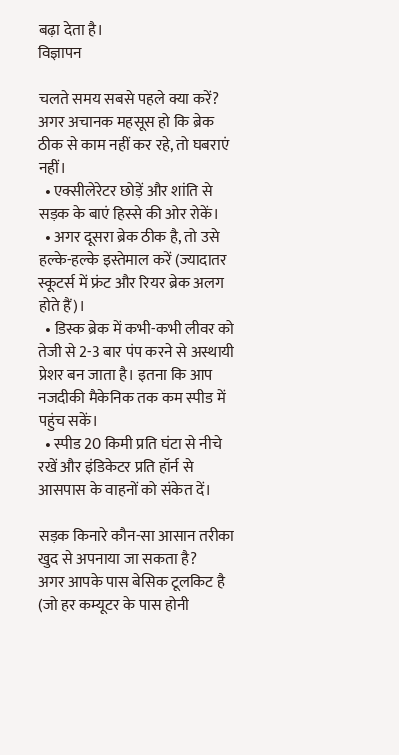बढ़ा देता है।
विज्ञापन

चलते समय सबसे पहले क्या करें?
अगर अचानक महसूस हो कि ब्रेक ठीक से काम नहीं कर रहे, तो घबराएं नहीं।
  • एक्सीलेरेटर छोड़ें और शांति से सड़क के बाएं हिस्से की ओर रोकें।
  • अगर दूसरा ब्रेक ठीक है, तो उसे हल्के-हल्के इस्तेमाल करें (ज्यादातर स्कूटर्स में फ्रंट और रियर ब्रेक अलग होते हैं)।
  • डिस्क ब्रेक में कभी-कभी लीवर को तेजी से 2-3 बार पंप करने से अस्थायी प्रेशर बन जाता है। इतना कि आप नजदीकी मैकेनिक तक कम स्पीड में पहुंच सकें।
  • स्पीड 20 किमी प्रति घंटा से नीचे रखें और इंडिकेटर प्रति हॉर्न से आसपास के वाहनों को संकेत दें।

सड़क किनारे कौन-सा आसान तरीका खुद से अपनाया जा सकता है?
अगर आपके पास बेसिक टूलकिट है (जो हर कम्यूटर के पास होनी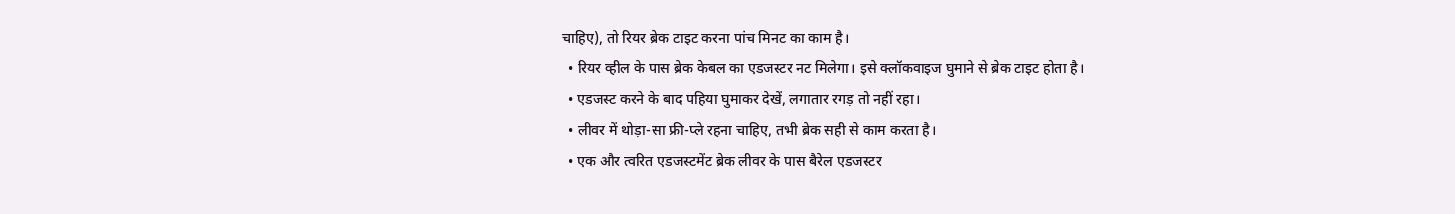चाहिए), तो रियर ब्रेक टाइट करना पांच मिनट का काम है।
  • रियर व्हील के पास ब्रेक केबल का एडजस्टर नट मिलेगा। इसे क्लॉकवाइज घुमाने से ब्रेक टाइट होता है।
  • एडजस्ट करने के बाद पहिया घुमाकर देखें, लगातार रगड़ तो नहीं रहा।
  • लीवर में थोड़ा-सा फ्री-प्ले रहना चाहिए, तभी ब्रेक सही से काम करता है।
  • एक और त्वरित एडजस्टमेंट ब्रेक लीवर के पास बैरेल एडजस्टर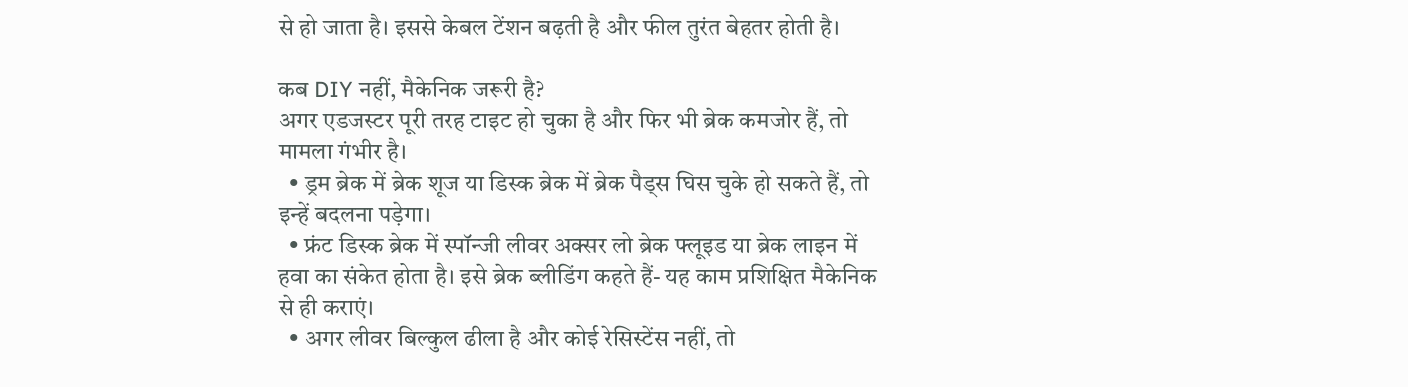से हो जाता है। इससे केबल टेंशन बढ़ती है और फील तुरंत बेहतर होती है।

कब DIY नहीं, मैकेनिक जरूरी है?
अगर एडजस्टर पूरी तरह टाइट हो चुका है और फिर भी ब्रेक कमजोर हैं, तो मामला गंभीर है।
  • ड्रम ब्रेक में ब्रेक शूज या डिस्क ब्रेक में ब्रेक पैड्स घिस चुके हो सकते हैं, तो इन्हें बदलना पड़ेगा।
  • फ्रंट डिस्क ब्रेक में स्पॉन्जी लीवर अक्सर लो ब्रेक फ्लूइड या ब्रेक लाइन में हवा का संकेत होता है। इसे ब्रेक ब्लीडिंग कहते हैं- यह काम प्रशिक्षित मैकेनिक से ही कराएं।
  • अगर लीवर बिल्कुल ढीला है और कोई रेसिस्टेंस नहीं, तो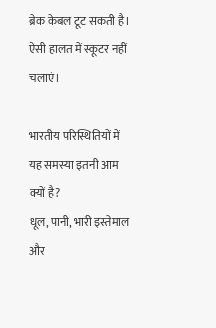ब्रेक केबल टूट सकती है। ऐसी हालत में स्कूटर नहीं चलाएं।

भारतीय परिस्थितियों में यह समस्या इतनी आम क्यों है?
धूल, पानी, भारी इस्तेमाल और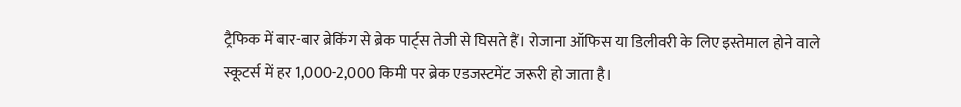ट्रैफिक में बार-बार ब्रेकिंग से ब्रेक पार्ट्स तेजी से घिसते हैं। रोजाना ऑफिस या डिलीवरी के लिए इस्तेमाल होने वाले स्कूटर्स में हर 1,000-2,000 किमी पर ब्रेक एडजस्टमेंट जरूरी हो जाता है।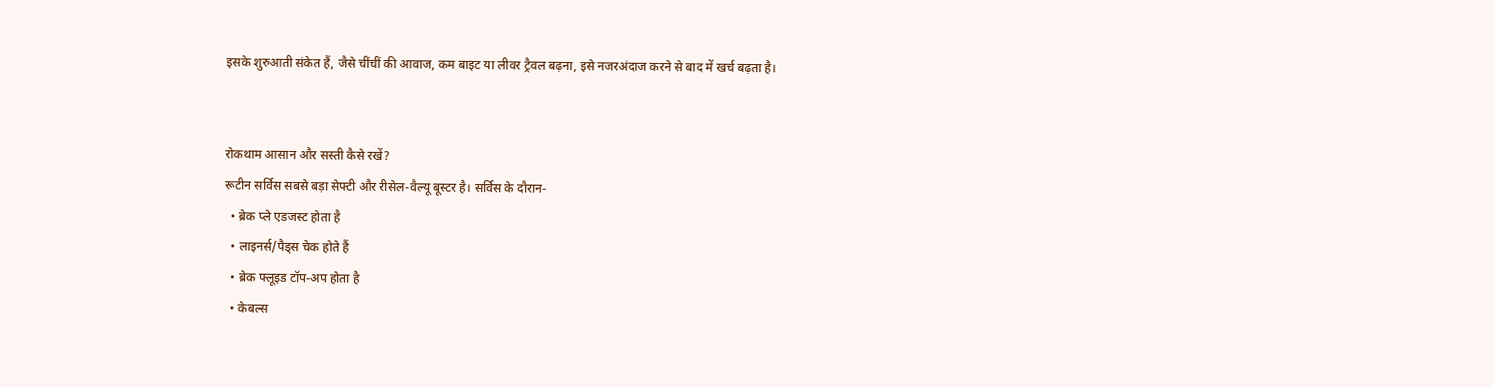इसके शुरुआती संकेत हैं, जैसे चींचीं की आवाज, कम बाइट या लीवर ट्रैवल बढ़ना, इसे नजरअंदाज करने से बाद में खर्च बढ़ता है।


रोकथाम आसान और सस्ती कैसे रखें?
रूटीन सर्विस सबसे बड़ा सेफ्टी और रीसेल-वैल्यू बूस्टर है। सर्विस के दौरान-
  • ब्रेक प्ले एडजस्ट होता है
  • लाइनर्स/पैड्स चेक होते हैं
  • ब्रेक फ्लूइड टॉप-अप होता है
  • केबल्स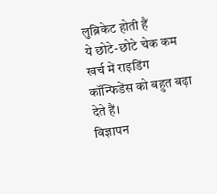लुब्रिकेट होती हैं
ये छोटे-छोटे चेक कम खर्च में राइडिंग कॉन्फिडेंस को बहुत बढ़ा देते हैं।
विज्ञापन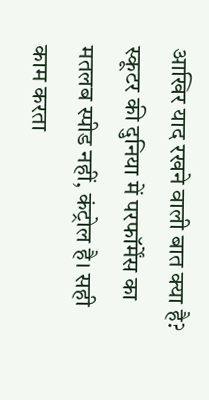आखिर याद रखने वाली बात क्या है?
स्कूटर की दुनिया में परफॉर्मेंस का मतलब स्पीड नहीं, कंट्रोल है। सही काम करता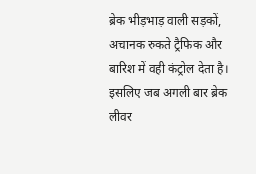ब्रेक भीड़भाड़ वाली सड़कों, अचानक रुकते ट्रैफिक और बारिश में वही कंट्रोल देता है। इसलिए जब अगली बार ब्रेक लीवर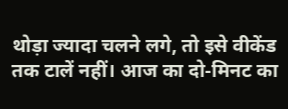थोड़ा ज्यादा चलने लगे, तो इसे वीकेंड तक टालें नहीं। आज का दो-मिनट का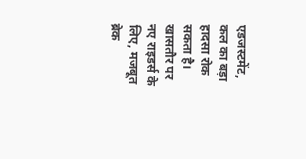एडजस्टमेंट, कल का बड़ा हादसा रोक सकता है।
खासतौर पर नए राइडर्स के लिए, मजबूत ब्रेक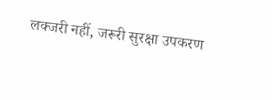लक्जरी नहीं, जरूरी सुरक्षा उपकरण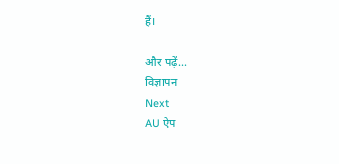हैं।

और पढ़ें...
विज्ञापन
Next
AU ऐप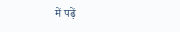में पढ़ें